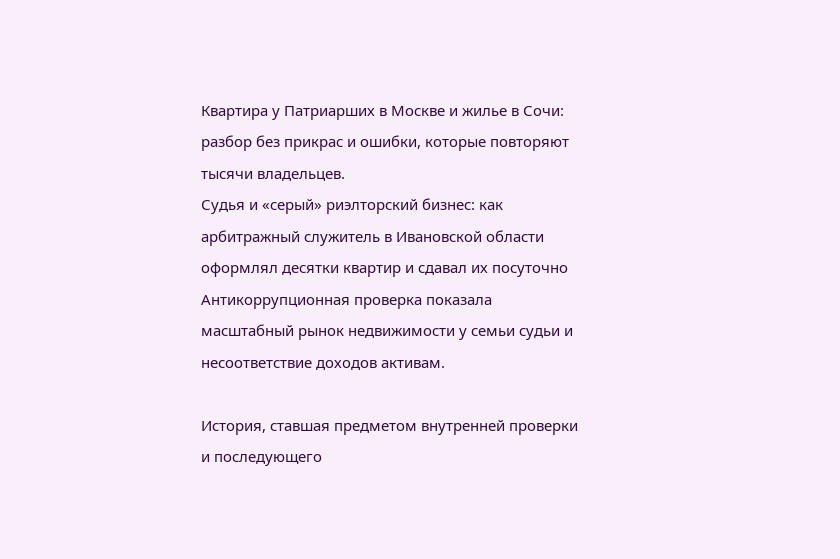Квартира у Патриарших в Москве и жилье в Сочи: разбор без прикрас и ошибки, которые повторяют тысячи владельцев.
Судья и «серый» риэлторский бизнес: как арбитражный служитель в Ивановской области оформлял десятки квартир и сдавал их посуточно
Антикоррупционная проверка показала масштабный рынок недвижимости у семьи судьи и несоответствие доходов активам.

История, ставшая предметом внутренней проверки и последующего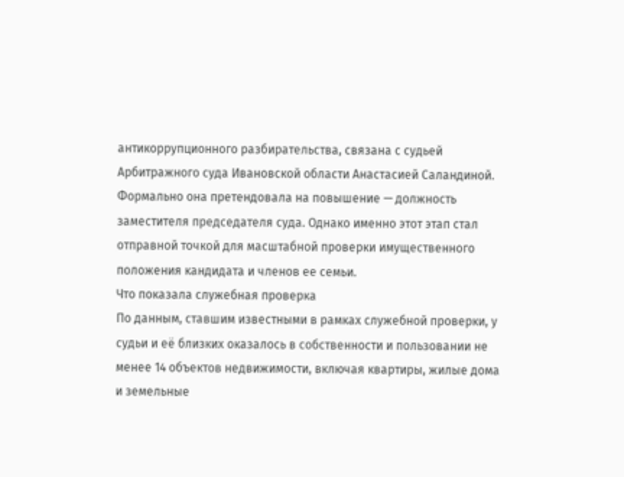антикоррупционного разбирательства, связана с судьей Арбитражного суда Ивановской области Анастасией Саландиной. Формально она претендовала на повышение — должность заместителя председателя суда. Однако именно этот этап стал отправной точкой для масштабной проверки имущественного положения кандидата и членов ее семьи.
Что показала служебная проверка
По данным, ставшим известными в рамках служебной проверки, у судьи и её близких оказалось в собственности и пользовании не менее 14 объектов недвижимости, включая квартиры, жилые дома и земельные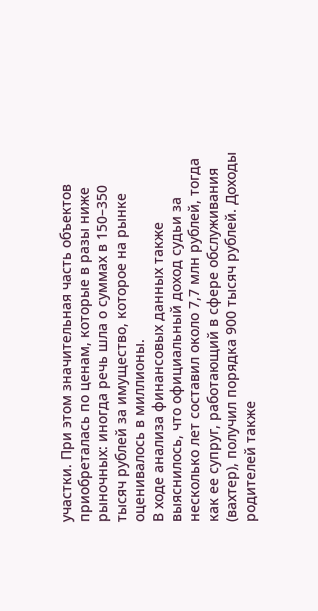участки. При этом значительная часть объектов приобреталась по ценам, которые в разы ниже рыночных: иногда речь шла о суммах в 150–350 тысяч рублей за имущество, которое на рынке оценивалось в миллионы.
В ходе анализа финансовых данных также выяснилось, что официальный доход судьи за несколько лет составил около 7,7 млн рублей, тогда как ее супруг, работающий в сфере обслуживания (вахтер), получил порядка 900 тысяч рублей. Доходы родителей также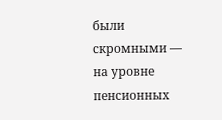были скромными — на уровне пенсионных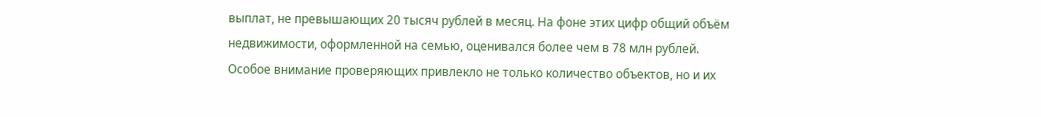выплат, не превышающих 20 тысяч рублей в месяц. На фоне этих цифр общий объём недвижимости, оформленной на семью, оценивался более чем в 78 млн рублей.
Особое внимание проверяющих привлекло не только количество объектов, но и их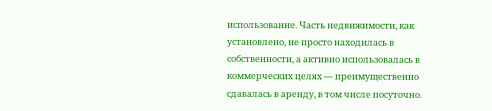использование. Часть недвижимости, как установлено, не просто находилась в собственности, а активно использовалась в коммерческих целях — преимущественно сдавалась в аренду, в том числе посуточно.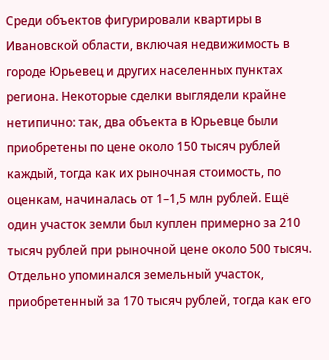Среди объектов фигурировали квартиры в Ивановской области, включая недвижимость в городе Юрьевец и других населенных пунктах региона. Некоторые сделки выглядели крайне нетипично: так, два объекта в Юрьевце были приобретены по цене около 150 тысяч рублей каждый, тогда как их рыночная стоимость, по оценкам, начиналась от 1–1,5 млн рублей. Ещё один участок земли был куплен примерно за 210 тысяч рублей при рыночной цене около 500 тысяч.
Отдельно упоминался земельный участок, приобретенный за 170 тысяч рублей, тогда как его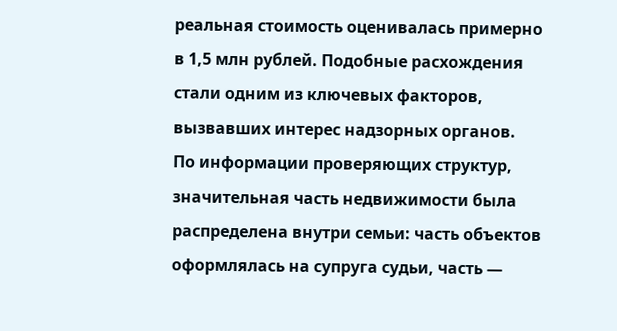реальная стоимость оценивалась примерно в 1,5 млн рублей. Подобные расхождения стали одним из ключевых факторов, вызвавших интерес надзорных органов.
По информации проверяющих структур, значительная часть недвижимости была распределена внутри семьи: часть объектов оформлялась на супруга судьи, часть —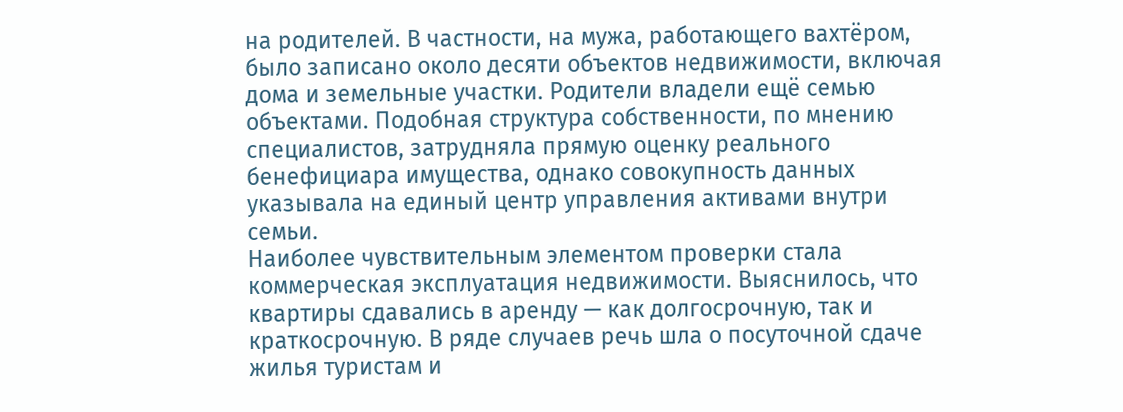на родителей. В частности, на мужа, работающего вахтёром, было записано около десяти объектов недвижимости, включая дома и земельные участки. Родители владели ещё семью объектами. Подобная структура собственности, по мнению специалистов, затрудняла прямую оценку реального бенефициара имущества, однако совокупность данных указывала на единый центр управления активами внутри семьи.
Наиболее чувствительным элементом проверки стала коммерческая эксплуатация недвижимости. Выяснилось, что квартиры сдавались в аренду — как долгосрочную, так и краткосрочную. В ряде случаев речь шла о посуточной сдаче жилья туристам и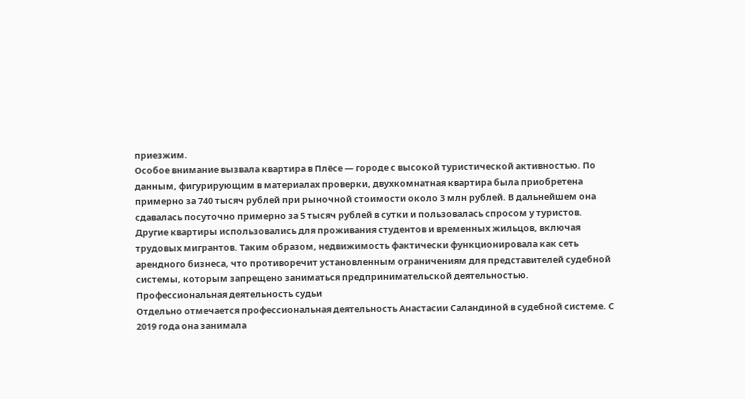приезжим.
Особое внимание вызвала квартира в Плёсе — городе с высокой туристической активностью. По данным, фигурирующим в материалах проверки, двухкомнатная квартира была приобретена примерно за 740 тысяч рублей при рыночной стоимости около 3 млн рублей. В дальнейшем она сдавалась посуточно примерно за 5 тысяч рублей в сутки и пользовалась спросом у туристов. Другие квартиры использовались для проживания студентов и временных жильцов, включая трудовых мигрантов. Таким образом, недвижимость фактически функционировала как сеть арендного бизнеса, что противоречит установленным ограничениям для представителей судебной системы, которым запрещено заниматься предпринимательской деятельностью.
Профессиональная деятельность судьи
Отдельно отмечается профессиональная деятельность Анастасии Саландиной в судебной системе. С 2019 года она занимала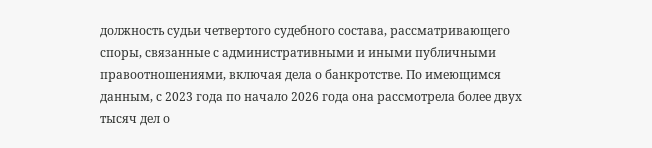должность судьи четвертого судебного состава, рассматривающего споры, связанные с административными и иными публичными правоотношениями, включая дела о банкротстве. По имеющимся данным, с 2023 года по начало 2026 года она рассмотрела более двух тысяч дел о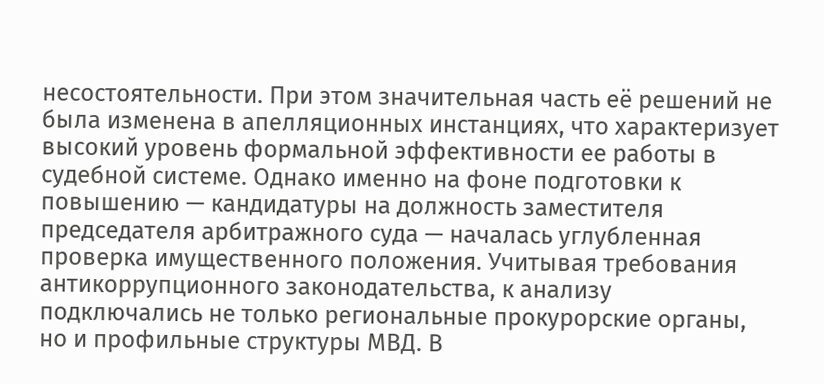несостоятельности. При этом значительная часть её решений не была изменена в апелляционных инстанциях, что характеризует высокий уровень формальной эффективности ее работы в судебной системе. Однако именно на фоне подготовки к повышению — кандидатуры на должность заместителя председателя арбитражного суда — началась углубленная проверка имущественного положения. Учитывая требования антикоррупционного законодательства, к анализу подключались не только региональные прокурорские органы, но и профильные структуры МВД. В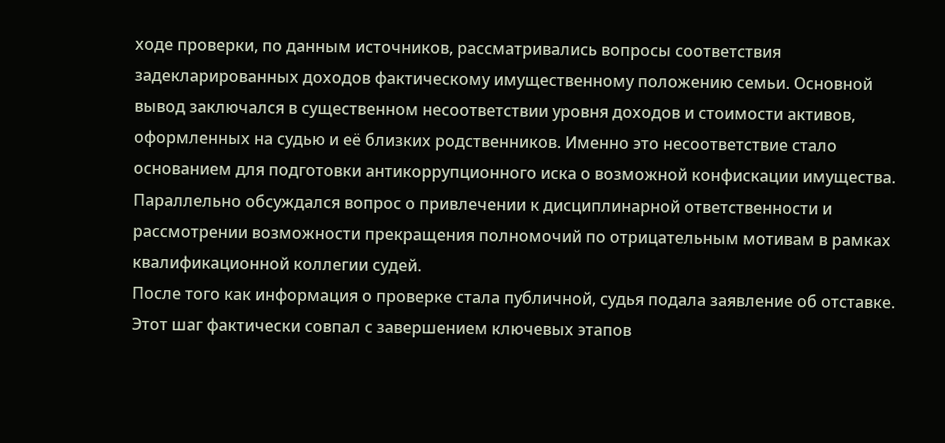ходе проверки, по данным источников, рассматривались вопросы соответствия задекларированных доходов фактическому имущественному положению семьи. Основной вывод заключался в существенном несоответствии уровня доходов и стоимости активов, оформленных на судью и её близких родственников. Именно это несоответствие стало основанием для подготовки антикоррупционного иска о возможной конфискации имущества. Параллельно обсуждался вопрос о привлечении к дисциплинарной ответственности и рассмотрении возможности прекращения полномочий по отрицательным мотивам в рамках квалификационной коллегии судей.
После того как информация о проверке стала публичной, судья подала заявление об отставке. Этот шаг фактически совпал с завершением ключевых этапов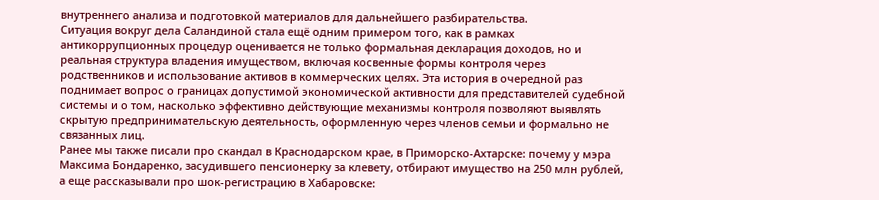внутреннего анализа и подготовкой материалов для дальнейшего разбирательства.
Ситуация вокруг дела Саландиной стала ещё одним примером того, как в рамках антикоррупционных процедур оценивается не только формальная декларация доходов, но и реальная структура владения имуществом, включая косвенные формы контроля через родственников и использование активов в коммерческих целях. Эта история в очередной раз поднимает вопрос о границах допустимой экономической активности для представителей судебной системы и о том, насколько эффективно действующие механизмы контроля позволяют выявлять скрытую предпринимательскую деятельность, оформленную через членов семьи и формально не связанных лиц.
Ранее мы также писали про скандал в Краснодарском крае, в Приморско-Ахтарске: почему у мэра Максима Бондаренко, засудившего пенсионерку за клевету, отбирают имущество на 250 млн рублей, а еще рассказывали про шок-регистрацию в Хабаровске: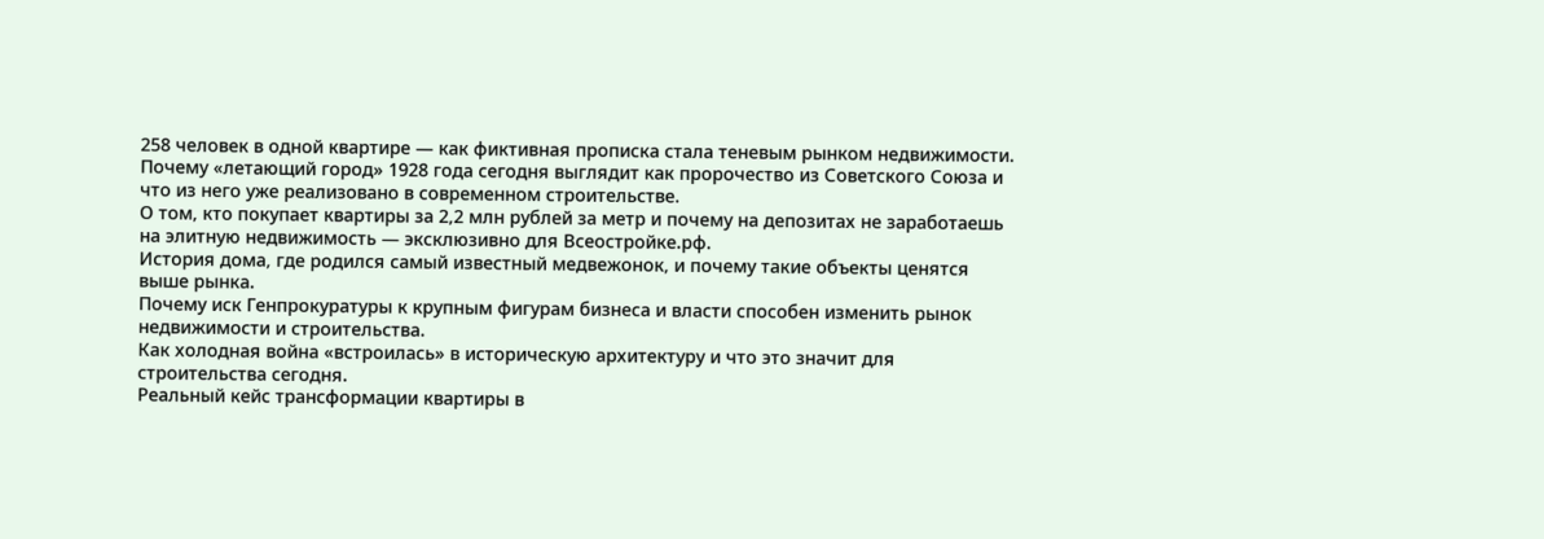258 человек в одной квартире — как фиктивная прописка стала теневым рынком недвижимости.
Почему «летающий город» 1928 года сегодня выглядит как пророчество из Советского Союза и что из него уже реализовано в современном строительстве.
О том, кто покупает квартиры за 2,2 млн рублей за метр и почему на депозитах не заработаешь на элитную недвижимость — эксклюзивно для Всеостройке.рф.
История дома, где родился самый известный медвежонок, и почему такие объекты ценятся выше рынка.
Почему иск Генпрокуратуры к крупным фигурам бизнеса и власти способен изменить рынок недвижимости и строительства.
Как холодная война «встроилась» в историческую архитектуру и что это значит для строительства сегодня.
Реальный кейс трансформации квартиры в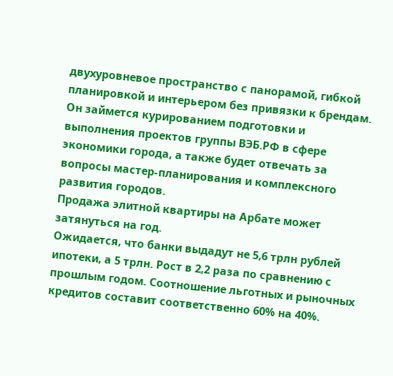двухуровневое пространство с панорамой, гибкой планировкой и интерьером без привязки к брендам.
Он займется курированием подготовки и выполнения проектов группы BЭБ.PФ в сфере экономики города, а также будет отвечать за вопросы мастер-планирования и комплексного развития городов.
Продажа элитной квартиры на Арбате может затянуться на год.
Ожидается, что банки выдадут не 5,6 трлн рублей ипотеки, а 5 трлн. Рост в 2,2 раза по сравнению с прошлым годом. Соотношение льготных и рыночных кредитов составит соответственно 60% на 40%.